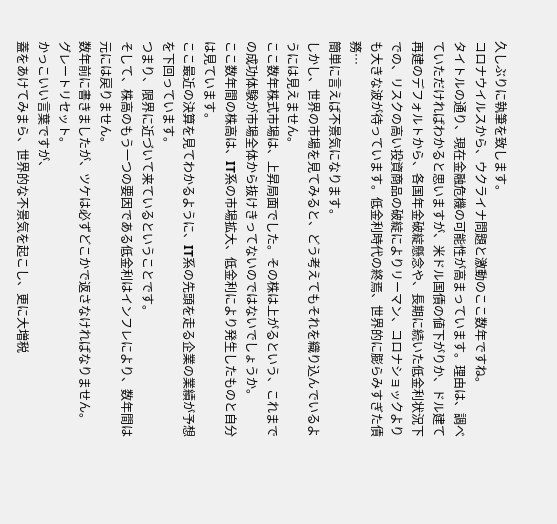久しぶりに執筆を致します。
コロナウイルスから、ウクライナ問題と激動のここ数年ですね。
タイトルの通り、現在金融危機の可能性が高まっています。理由は、調べていただければわかると思いますが、米ドル国債の値下がりか、ドル建て再建のデフォルトから、各国年金破綻懸念や、長期に続いた低金利状況下での、リスクの高い投資商品の破綻によりリーマン、コロナショックよりも大きな波が待っています。低金利時代の終焉、世界的に膨らみすぎた債務…
簡単に言えば不景気になります。
しかし、世界の市場を見てみると、どう考えてもそれを織り込んでいるようには見えません。
ここ数年株式市場は、上昇局面でした。その株は上がるという、これまでの成功体験が市場全体から抜けきってないのではないでしょうか。
ここ数年間の株高は、IT系の市場拡大、低金利により発生したものと自分は見ています。
ここ最近の決算を見てわかるように、IT系の先頭を走る企業の業績が予想を下回っています。
つまり、限界に近づいて来ているということです。
そして、株高のもう一つの要因である低金利はインフレにより、数年間は元には戻りません。
数年前に書きましたが、ツケは必ずどこかで返さなければなりません。
グレートリセット。
かっこいい言葉ですが、
蓋をあけてみまら、世界的な不景気を起こし、更に大増税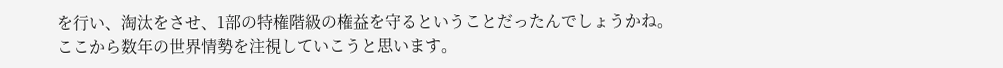を行い、淘汰をさせ、1部の特権階級の権益を守るということだったんでしょうかね。
ここから数年の世界情勢を注視していこうと思います。